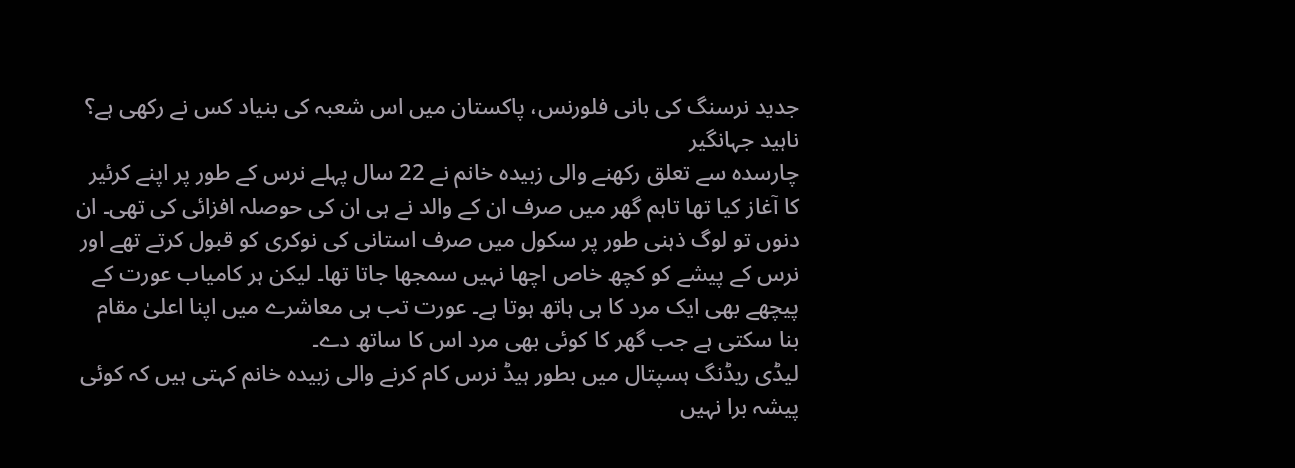جدید نرسنگ کی بانی فلورنس، پاکستان میں اس شعبہ کی بنیاد کس نے رکھی ہے؟
ناہید جہانگیر
چارسدہ سے تعلق رکھنے والی زبیدہ خانم نے 22 سال پہلے نرس کے طور پر اپنے کرئیر کا آغاز کیا تھا تاہم گھر میں صرف ان کے والد نے ہی ان کی حوصلہ افزائی کی تھی۔ ان دنوں تو لوگ ذہنی طور پر سکول میں صرف استانی کی نوکری کو قبول کرتے تھے اور نرس کے پیشے کو کچھ خاص اچھا نہیں سمجھا جاتا تھا۔ لیکن ہر کامیاب عورت کے پیچھے بھی ایک مرد کا ہی ہاتھ ہوتا ہے۔ عورت تب ہی معاشرے میں اپنا اعلیٰ مقام بنا سکتی ہے جب گھر کا کوئی بھی مرد اس کا ساتھ دے۔
لیڈی ریڈنگ ہسپتال میں بطور ہیڈ نرس کام کرنے والی زبیدہ خانم کہتی ہیں کہ کوئی پیشہ برا نہیں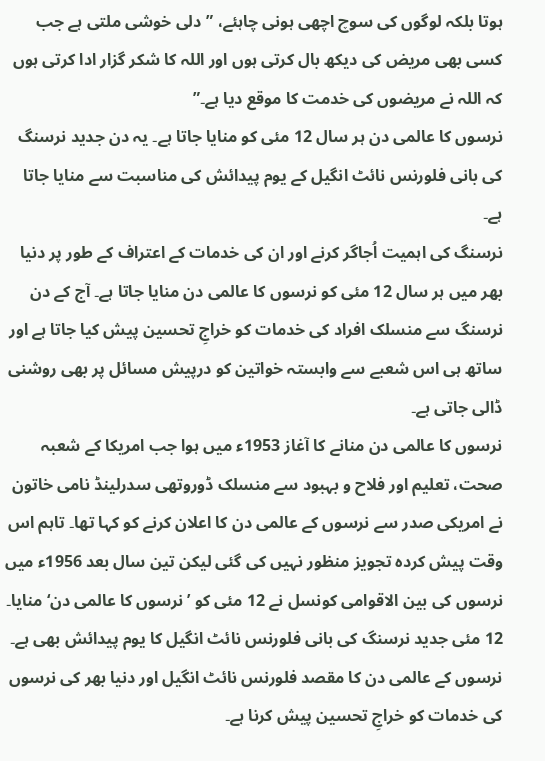ہوتا بلکہ لوگوں کی سوچ اچھی ہونی چاہئے، ”دلی خوشی ملتی ہے جب کسی بھی مریض کی دیکھ بال کرتی ہوں اور اللہ کا شکر گزار ادا کرتی ہوں کہ اللہ نے مریضوں کی خدمت کا موقع دیا ہے۔”
نرسوں کا عالمی دن ہر سال 12 مئی کو منایا جاتا ہے۔ یہ دن جدید نرسنگ کی بانی فلورنس نائٹ انگیل کے یوم پیدائش کی مناسبت سے منایا جاتا ہے۔
نرسنگ کی اہمیت اُجاگر کرنے اور ان کی خدمات کے اعتراف کے طور پر دنیا بھر میں ہر سال 12 مئی کو نرسوں کا عالمی دن منایا جاتا ہے۔ آج کے دن نرسنگ سے منسلک افراد کی خدمات کو خراجِ تحسین پیش کیا جاتا ہے اور ساتھ ہی اس شعبے سے وابستہ خواتین کو درپیش مسائل پر بھی روشنی ڈالی جاتی ہے۔
نرسوں کا عالمی دن منانے کا آغاز 1953ء میں ہوا جب امریکا کے شعبہ صحت، تعلیم اور فلاح و بہبود سے منسلک ڈوروتھی سدرلینڈ نامی خاتون نے امریکی صدر سے نرسوں کے عالمی دن کا اعلان کرنے کو کہا تھا۔ تاہم اس وقت پیش کردہ تجویز منظور نہیں کی گئی لیکن تین سال بعد 1956ء میں نرسوں کی بین الاقوامی کونسل نے 12 مئی کو ’نرسوں کا عالمی دن‘ منایا۔
12 مئی جدید نرسنگ کی بانی فلورنس نائٹ انگیل کا یوم پیدائش بھی ہے۔ نرسوں کے عالمی دن کا مقصد فلورنس نائٹ انگیل اور دنیا بھر کی نرسوں کی خدمات کو خراجِ تحسین پیش کرنا ہے۔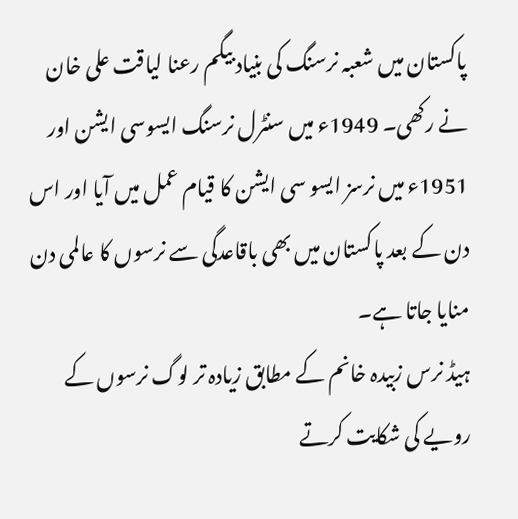پاکستان میں شعبہ نرسنگ کی بنیاد بیگم رعنا لیاقت علی خان نے رکھی۔ 1949ء میں سنٹرل نرسنگ ایسوسی ایشن اور 1951ء میں نرسز ایسو سی ایشن کا قیام عمل میں آیا اور اس دن کے بعد پاکستان میں بھی باقاعدگی سے نرسوں کا عالمی دن منایا جاتا ہے۔
ہیڈ نرس زبیدہ خانم کے مطابق زیادہ تر لوگ نرسوں کے رویے کی شکایت کرتے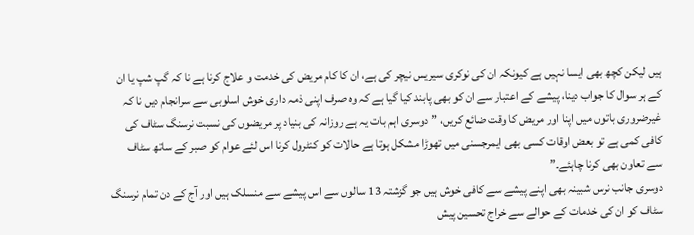ہیں لیکن کچھ بھی ایسا نہیں ہے کیونکہ ان کی نوکری سیریس نیچر کی ہے، ان کا کام مریض کی خدمت و علاج کرنا ہے نا کہ گپ شپ یا ان کے ہر سوال کا جواب دینا، پیشے کے اعتبار سے ان کو بھی پابند کیا گیا ہے کہ وہ صرف اپنی ذمہ داری خوش اسلوبی سے سرانجام دیں نا کہ غیرضروری باتوں میں اپنا اور مریض کا وقت ضائع کریں، ”دوسری اہم بات یہ ہے روزانہ کی بنیاد پر مریضوں کی نسبت نرسنگ سٹاف کی کافی کمی ہے تو بعض اوقات کسی بھی ایمرجسنی میں تھوڑا مشکل ہوتا ہے حالات کو کنٹرول کرنا اس لئے عوام کو صبر کے ساتھ سٹاف سے تعاون بھی کرنا چاہئے۔”
دوسری جانب نرس شبینہ بھی اپنے پیشے سے کافی خوش ہیں جو گزشتہ 13 سالوں سے اس پیشے سے منسلک ہیں اور آج کے دن تمام نرسنگ سٹاف کو ان کی خدمات کے حوالے سے خراج تحسین پیش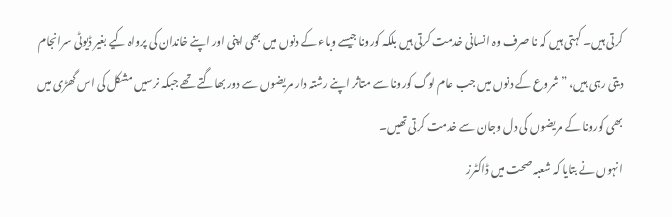کرتی ہیں۔ کہتی ہیں کہ نا صرف وہ انسانی خدمت کرتی ہیں بلکہ کورونا جیسے وباء کے دنوں میں بھی اپنی اور اپنے خاندان کی پرواہ کیے بغیر ڈیوٹی سرانجام دیتی رہی ہیں، ”شروع کے دنوں میں جب عام لوگ کورونا سے متاثر اپنے رشتہ دار مریضوں سے دور بھاگتے تھے جبکہ نرسیں مشکل کی اس گھڑی میں بھی کورونا کے مریضوں کی دل وجان سے خدمت کرتی تھیں۔
انہوں نے بتایا کہ شعبہ صحت میں ڈاکٹرز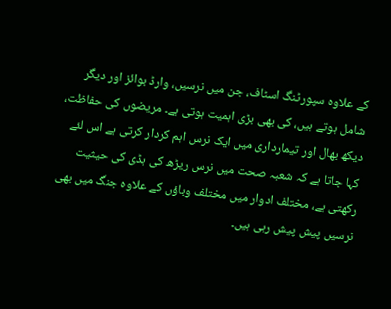کے علاوہ سپورٹنگ اسٹاف، جن میں نرسیں، وارڈ بوائز اور دیگر شامل ہوتے ہیں، کی بھی بڑی اہمیت ہوتی ہے۔ مریضوں کی حفاظت، دیکھ بھال اور تیمارداری میں ایک نرس اہم کردار کرتی ہے اس لئے کہا جاتا ہے کہ شعبہ صحت میں نرس ریڑھ کی ہڈی کی حیثیت رکھتی ہے، مختلف ادوار میں مختلف وباؤں کے علاوہ جنگ میں بھی نرسیں پیش پیش رہی ہیں۔